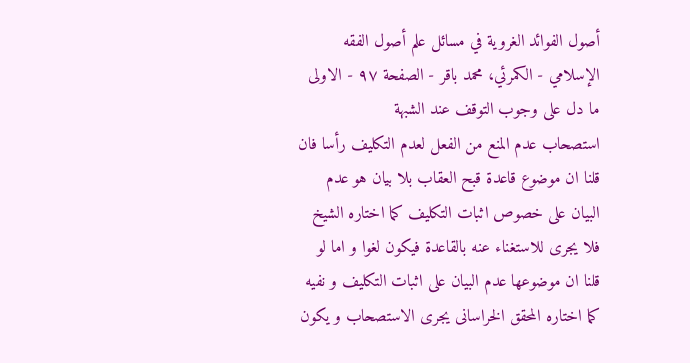أصول الفوائد الغروية في مسائل علم أصول الفقه الإسلامي - الكمرئي، محمد باقر - الصفحة ٩٧ - الاولى ما دل على وجوب التوقف عند الشبهة
استصحاب عدم المنع من الفعل لعدم التكليف رأسا فان قلنا ان موضوع قاعدة قبح العقاب بلا بيان هو عدم البيان على خصوص اثبات التكليف كما اختاره الشيخ فلا يجرى للاستغناء عنه بالقاعدة فيكون لغوا و اما لو قلنا ان موضوعها عدم البيان على اثبات التكليف و نفيه كما اختاره المحقق الخراسانى يجرى الاستصحاب و يكون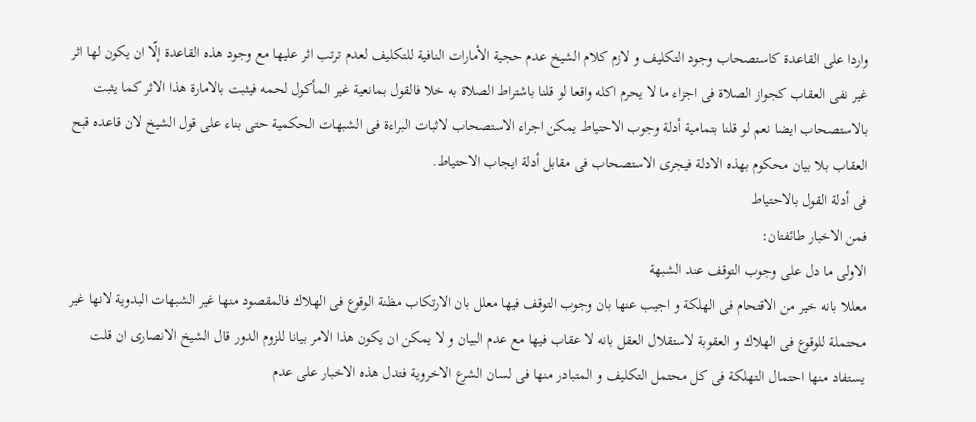واردا على القاعدة كاستصحاب وجود التكليف و لازم كلام الشيخ عدم حجية الأمارات النافية للتكليف لعدم ترتب اثر عليها مع وجود هذه القاعدة إلّا ان يكون لها اثر غير نفى العقاب كجواز الصلاة فى اجزاء ما لا يحرم اكله واقعا لو قلنا باشتراط الصلاة به خلا فالقول بمانعية غير المأكول لحمه فيثبت بالامارة هذا الاثر كما يثبت بالاستصحاب ايضا نعم لو قلنا بتمامية أدلة وجوب الاحتياط يمكن اجراء الاستصحاب لاثبات البراءة فى الشبهات الحكمية حتى بناء على قول الشيخ لان قاعده قبح العقاب بلا بيان محكوم بهذه الادلة فيجرى الاستصحاب فى مقابل أدلة ايجاب الاحتياط.
فى أدلة القول بالاحتياط
فمن الاخبار طائفتان:
الاولى ما دل على وجوب التوقف عند الشبهة
معللا بانه خير من الاقتحام فى الهلكة و اجيب عنها بان وجوب التوقف فيها معلل بان الارتكاب مظنة الوقوع فى الهلاك فالمقصود منها غير الشبهات البدوية لانها غير محتملة للوقوع فى الهلاك و العقوبة لاستقلال العقل بانه لا عقاب فيها مع عدم البيان و لا يمكن ان يكون هذا الامر بيانا للزوم الدور قال الشيخ الانصارى ان قلت يستفاد منها احتمال التهلكة فى كل محتمل التكليف و المتبادر منها فى لسان الشرع الاخروية فتدل هذه الاخبار على عدم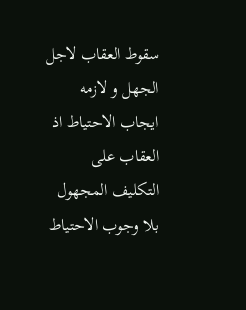سقوط العقاب لاجل الجهل و لازمه ايجاب الاحتياط اذ العقاب على التكليف المجهول بلا وجوب الاحتياط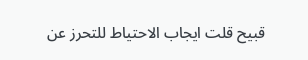قبيح قلت ايجاب الاحتياط للتحرز عن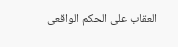العقاب على الحكم الواقعى